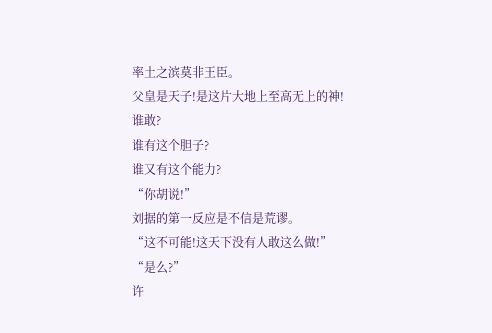率土之滨莫非王臣。
父皇是天子!是这片大地上至高无上的神!
谁敢?
谁有这个胆子?
谁又有这个能力?
“你胡说!”
刘据的第一反应是不信是荒谬。
“这不可能!这天下没有人敢这么做!”
“是么?”
许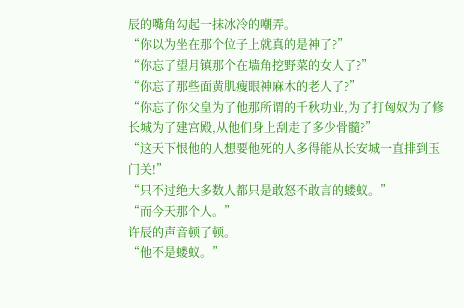辰的嘴角勾起一抹冰冷的嘲弄。
“你以为坐在那个位子上就真的是神了?”
“你忘了望月镇那个在墙角挖野菜的女人了?”
“你忘了那些面黄肌瘦眼神麻木的老人了?”
“你忘了你父皇为了他那所谓的千秋功业,为了打匈奴为了修长城为了建宫殿,从他们身上刮走了多少骨髓?”
“这天下恨他的人想要他死的人多得能从长安城一直排到玉门关!”
“只不过绝大多数人都只是敢怒不敢言的蝼蚁。”
“而今天那个人。”
许辰的声音顿了顿。
“他不是蝼蚁。”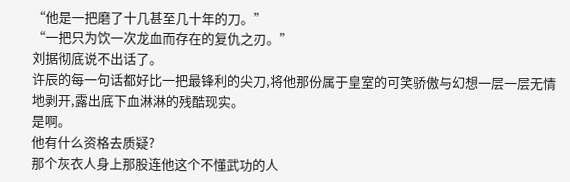“他是一把磨了十几甚至几十年的刀。”
“一把只为饮一次龙血而存在的复仇之刃。”
刘据彻底说不出话了。
许辰的每一句话都好比一把最锋利的尖刀,将他那份属于皇室的可笑骄傲与幻想一层一层无情地剥开,露出底下血淋淋的残酷现实。
是啊。
他有什么资格去质疑?
那个灰衣人身上那股连他这个不懂武功的人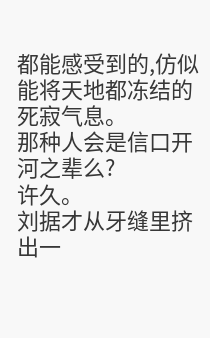都能感受到的,仿似能将天地都冻结的死寂气息。
那种人会是信口开河之辈么?
许久。
刘据才从牙缝里挤出一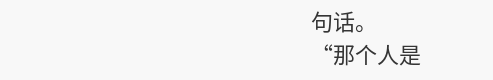句话。
“那个人是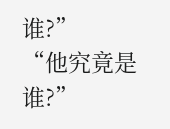谁?”
“他究竟是谁?”